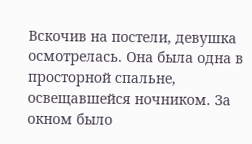Вскочив на постели, девушка осмотрелась. Она была одна в просторной спальне, освещавшейся ночником. За окном было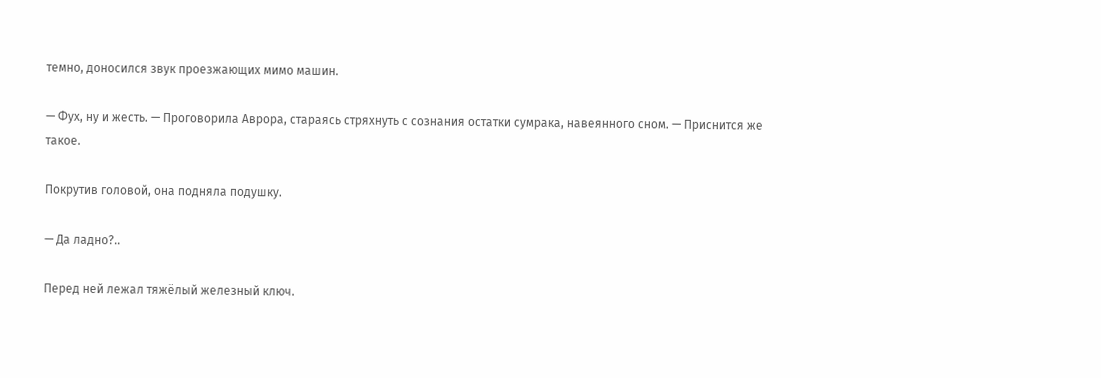темно, доносился звук проезжающих мимо машин.

— Фух, ну и жесть. — Проговорила Аврора, стараясь стряхнуть с сознания остатки сумрака, навеянного сном. — Приснится же такое.

Покрутив головой, она подняла подушку.

— Да ладно?..

Перед ней лежал тяжёлый железный ключ.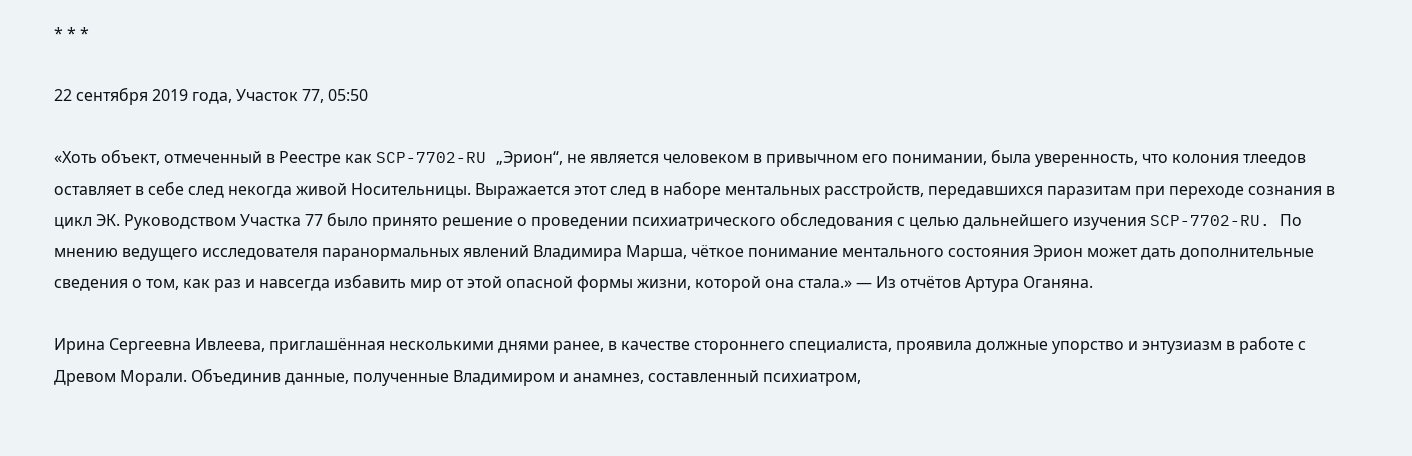* * *

22 сентября 2019 года, Участок 77, 05:50

«Хоть объект, отмеченный в Реестре как SCP-7702-RU „Эрион“, не является человеком в привычном его понимании, была уверенность, что колония тлеедов оставляет в себе след некогда живой Носительницы. Выражается этот след в наборе ментальных расстройств, передавшихся паразитам при переходе сознания в цикл ЭК. Руководством Участка 77 было принято решение о проведении психиатрического обследования с целью дальнейшего изучения SCP-7702-RU. По мнению ведущего исследователя паранормальных явлений Владимира Марша, чёткое понимание ментального состояния Эрион может дать дополнительные сведения о том, как раз и навсегда избавить мир от этой опасной формы жизни, которой она стала.» — Из отчётов Артура Оганяна.

Ирина Сергеевна Ивлеева, приглашённая несколькими днями ранее, в качестве стороннего специалиста, проявила должные упорство и энтузиазм в работе с Древом Морали. Объединив данные, полученные Владимиром и анамнез, составленный психиатром,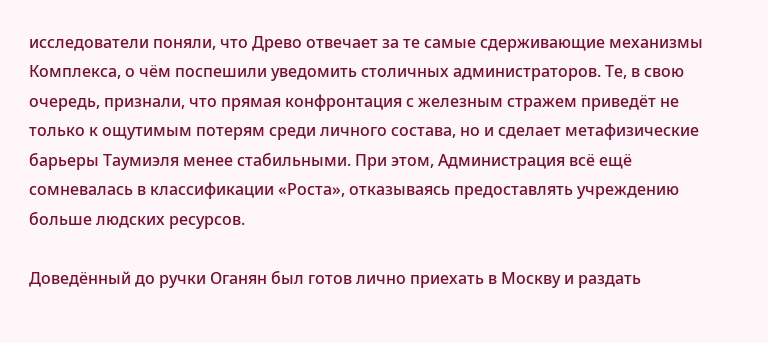исследователи поняли, что Древо отвечает за те самые сдерживающие механизмы Комплекса, о чём поспешили уведомить столичных администраторов. Те, в свою очередь, признали, что прямая конфронтация с железным стражем приведёт не только к ощутимым потерям среди личного состава, но и сделает метафизические барьеры Таумиэля менее стабильными. При этом, Администрация всё ещё сомневалась в классификации «Роста», отказываясь предоставлять учреждению больше людских ресурсов.

Доведённый до ручки Оганян был готов лично приехать в Москву и раздать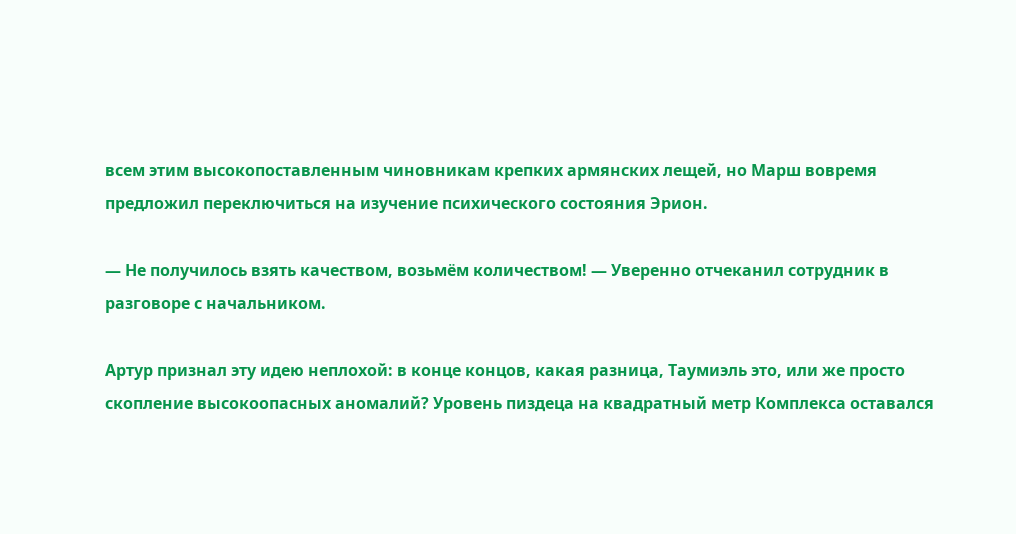всем этим высокопоставленным чиновникам крепких армянских лещей, но Марш вовремя предложил переключиться на изучение психического состояния Эрион.

— Не получилось взять качеством, возьмём количеством! — Уверенно отчеканил сотрудник в разговоре с начальником.

Артур признал эту идею неплохой: в конце концов, какая разница, Таумиэль это, или же просто скопление высокоопасных аномалий? Уровень пиздеца на квадратный метр Комплекса оставался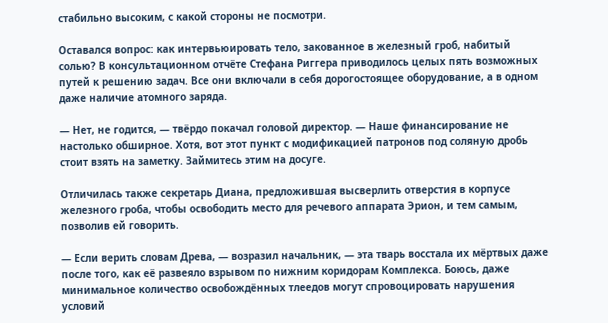стабильно высоким, с какой стороны не посмотри.

Оставался вопрос: как интервьюировать тело, закованное в железный гроб, набитый солью? В консультационном отчёте Стефана Риггера приводилось целых пять возможных путей к решению задач. Все они включали в себя дорогостоящее оборудование, а в одном даже наличие атомного заряда.

— Нет, не годится, — твёрдо покачал головой директор. — Наше финансирование не настолько обширное. Хотя, вот этот пункт с модификацией патронов под соляную дробь стоит взять на заметку. Займитесь этим на досуге.

Отличилась также секретарь Диана, предложившая высверлить отверстия в корпусе железного гроба, чтобы освободить место для речевого аппарата Эрион, и тем самым, позволив ей говорить.

— Если верить словам Древа, — возразил начальник, — эта тварь восстала их мёртвых даже после того, как её развеяло взрывом по нижним коридорам Комплекса. Боюсь, даже минимальное количество освобождённых тлеедов могут спровоцировать нарушения условий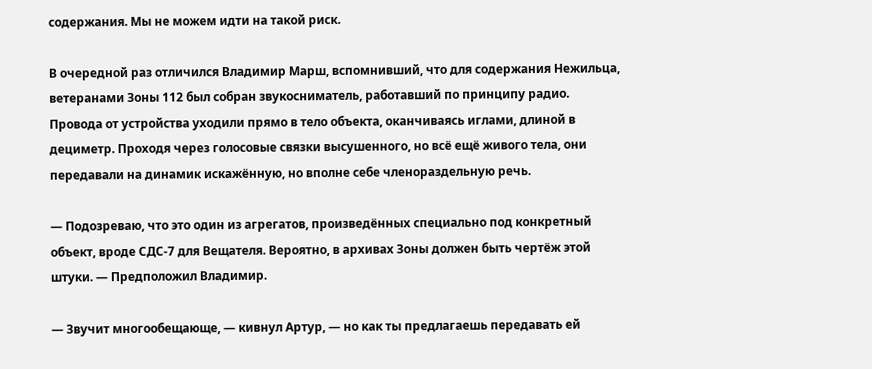содержания. Мы не можем идти на такой риск.

В очередной раз отличился Владимир Марш, вспомнивший, что для содержания Нежильца, ветеранами Зоны 112 был собран звукосниматель, работавший по принципу радио. Провода от устройства уходили прямо в тело объекта, оканчиваясь иглами, длиной в дециметр. Проходя через голосовые связки высушенного, но всё ещё живого тела, они передавали на динамик искажённую, но вполне себе членораздельную речь.

— Подозреваю, что это один из агрегатов, произведённых специально под конкретный объект, вроде СДС-7 для Вещателя. Вероятно, в архивах Зоны должен быть чертёж этой штуки. — Предположил Владимир.

— Звучит многообещающе, — кивнул Артур, — но как ты предлагаешь передавать ей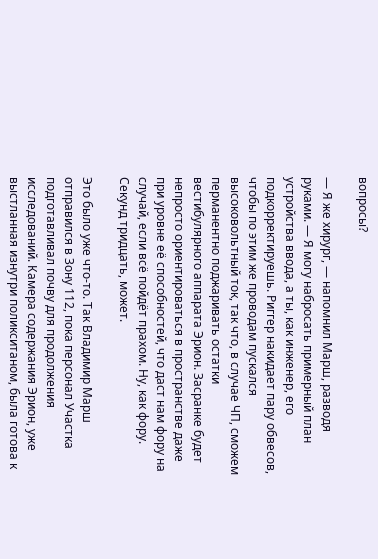вопросы?

— Я же хирург, — напомнил Марш, разводя руками. — Я могу набросать примерный план устройства ввода, а ты, как инженер, его подкорректируешь. Риггер накидает пару обвесов, чтобы по этим же проводам пускался высоковольтный ток, так что, в случае ЧП, сможем перманентно поджаривать остатки вестибулярного аппарата Эрион. Засранке будет непросто ориентироваться в пространстве даже при уровне её способностей, что даст нам фору на случай, если всё пойдёт прахом. Ну, как фору. Секунд тридцать, может.

Это было уже что-то. Так Владимир Марш отправился в Зону 112, пока персонал Участка подготавливал почву для продолжения исследований. Камера содержания Эрион, уже выстланная изнутри поликситаном, была готова к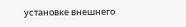установке внешнего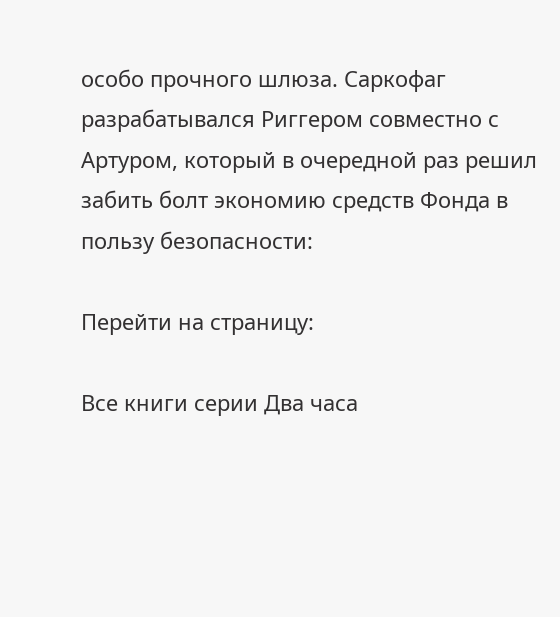особо прочного шлюза. Саркофаг разрабатывался Риггером совместно с Артуром, который в очередной раз решил забить болт экономию средств Фонда в пользу безопасности:

Перейти на страницу:

Все книги серии Два часа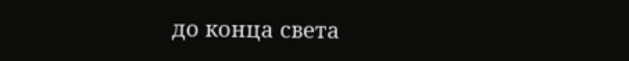до конца света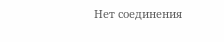Нет соединения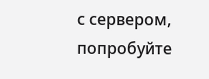с сервером, попробуйте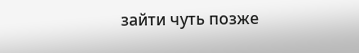зайти чуть позже